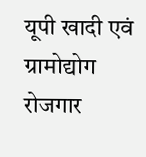यूपी खादी एवं ग्रामोद्योग रोजगार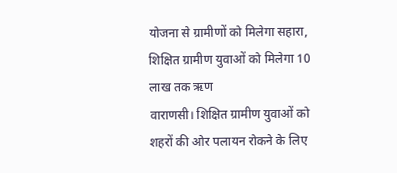योजना से ग्रामीणों को मिलेगा सहारा, शिक्षित ग्रामीण युवाओं को मिलेगा 10 लाख तक ऋण
वाराणसी। शिक्षित ग्रामीण युवाओं को शहरों की ओर पलायन रोकने के लिए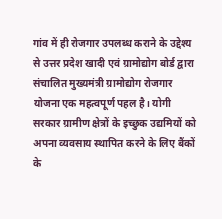गांव में ही रोजगार उपलब्ध कराने के उद्देश्य से उत्तर प्रदेश खादी एवं ग्रामोद्योग बोर्ड द्वारा संचालित मुख्यमंत्री ग्रामोद्योग रोजगार योजना एक महत्वपूर्ण पहल है। योगी सरकार ग्रामीण क्षेत्रों के इच्छुक उद्यमियों को अपना व्यवसाय स्थापित करने के लिए बैंकों के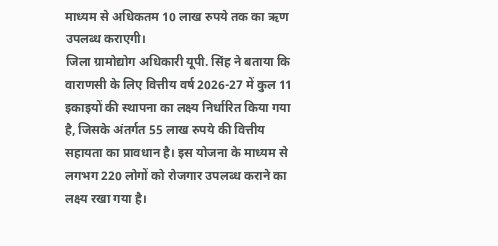माध्यम से अधिकतम 10 लाख रुपये तक का ऋण उपलब्ध कराएगी।
जिला ग्रामोद्योग अधिकारी यूपी. सिंह ने बताया कि वाराणसी के लिए वित्तीय वर्ष 2026-27 में कुल 11 इकाइयों की स्थापना का लक्ष्य निर्धारित किया गया है, जिसके अंतर्गत 55 लाख रुपये की वित्तीय सहायता का प्रावधान है। इस योजना के माध्यम से लगभग 220 लोगों को रोजगार उपलब्ध कराने का लक्ष्य रखा गया है।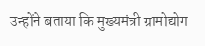उन्होंने बताया कि मुख्यमंत्री ग्रामोद्योग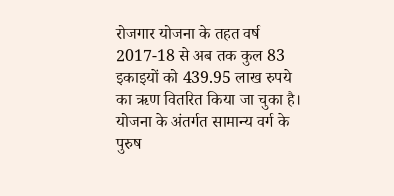रोजगार योजना के तहत वर्ष 2017-18 से अब तक कुल 83 इकाइयों को 439.95 लाख रुपये का ऋण वितरित किया जा चुका है। योजना के अंतर्गत सामान्य वर्ग के पुरुष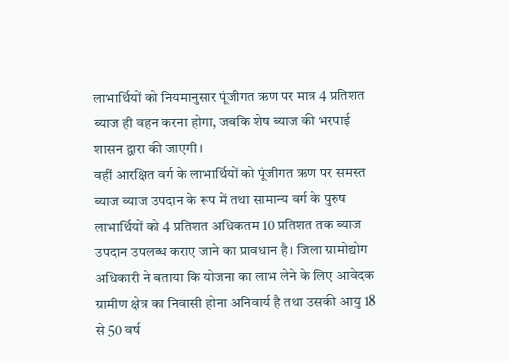लाभार्थियों को नियमानुसार पूंजीगत ऋण पर मात्र 4 प्रतिशत ब्याज ही वहन करना होगा, जबकि शेष ब्याज की भरपाई शासन द्वारा की जाएगी।
वहीं आरक्षित वर्ग के लाभार्थियों को पूंजीगत ऋण पर समस्त ब्याज ब्याज उपदान के रूप में तथा सामान्य वर्ग के पुरुष लाभार्थियों को 4 प्रतिशत अधिकतम 10 प्रतिशत तक ब्याज उपदान उपलब्ध कराए जाने का प्रावधान है। जिला ग्रामोद्योग अधिकारी ने बताया कि योजना का लाभ लेने के लिए आवेदक ग्रामीण क्षेत्र का निवासी होना अनिवार्य है तथा उसकी आयु 18 से 50 वर्ष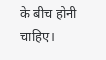के बीच होनी चाहिए।